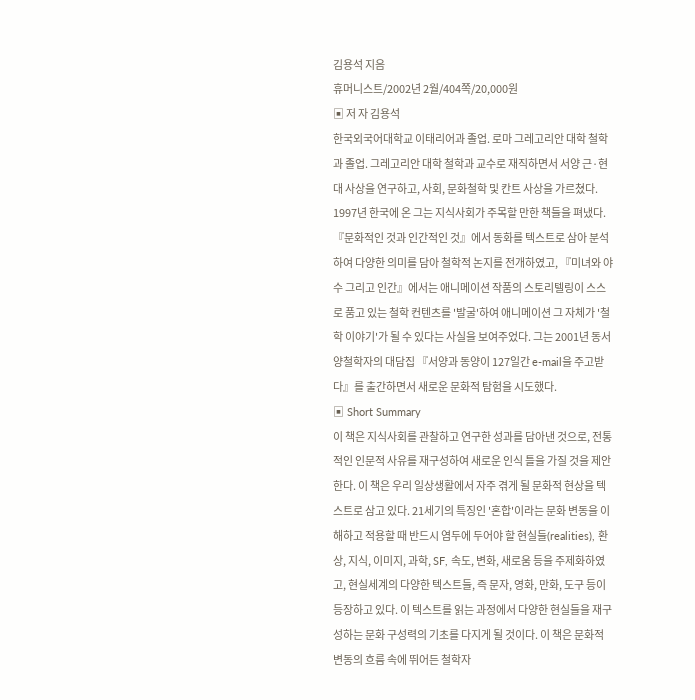김용석 지음
휴머니스트/2002년 2월/404쪽/20,000원
▣ 저 자 김용석
한국외국어대학교 이태리어과 졸업. 로마 그레고리안 대학 철학과 졸업. 그레고리안 대학 철학과 교수로 재직하면서 서양 근·현대 사상을 연구하고, 사회, 문화철학 및 칸트 사상을 가르쳤다. 1997년 한국에 온 그는 지식사회가 주목할 만한 책들을 펴냈다. 『문화적인 것과 인간적인 것』에서 동화를 텍스트로 삼아 분석하여 다양한 의미를 담아 철학적 논지를 전개하였고, 『미녀와 야수 그리고 인간』에서는 애니메이션 작품의 스토리텔링이 스스로 품고 있는 철학 컨텐츠를 '발굴'하여 애니메이션 그 자체가 '철학 이야기'가 될 수 있다는 사실을 보여주었다. 그는 2001년 동서양철학자의 대담집 『서양과 동양이 127일간 e-mail을 주고받다』를 출간하면서 새로운 문화적 탐험을 시도했다.
▣ Short Summary
이 책은 지식사회를 관찰하고 연구한 성과를 담아낸 것으로, 전통적인 인문적 사유를 재구성하여 새로운 인식 틀을 가질 것을 제안한다. 이 책은 우리 일상생활에서 자주 겪게 될 문화적 현상을 텍스트로 삼고 있다. 21세기의 특징인 '혼합'이라는 문화 변동을 이해하고 적용할 때 반드시 염두에 두어야 할 현실들(realities), 환상, 지식, 이미지, 과학, SF, 속도, 변화, 새로움 등을 주제화하였고, 현실세계의 다양한 텍스트들, 즉 문자, 영화, 만화, 도구 등이 등장하고 있다. 이 텍스트를 읽는 과정에서 다양한 현실들을 재구성하는 문화 구성력의 기초를 다지게 될 것이다. 이 책은 문화적 변동의 흐름 속에 뛰어든 철학자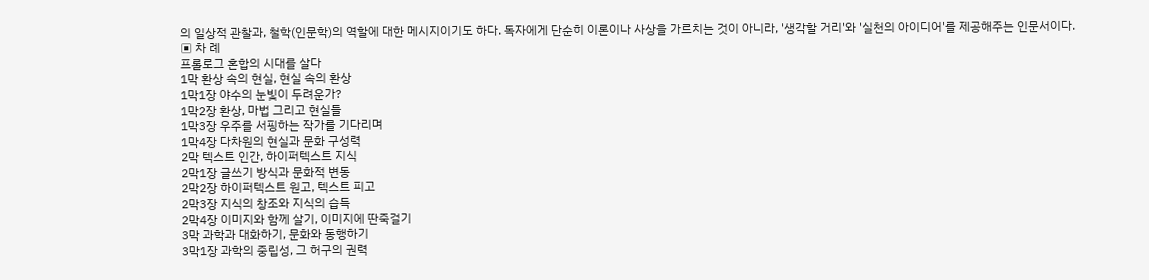의 일상적 관찰과, 철학(인문학)의 역할에 대한 메시지이기도 하다. 독자에게 단순히 이론이나 사상을 가르치는 것이 아니라, '생각할 거리'와 '실천의 아이디어'를 제공해주는 인문서이다.
▣ 차 례
프롤로그 혼합의 시대를 살다
1막 환상 속의 현실, 현실 속의 환상
1막1장 야수의 눈빛이 두려운가?
1막2장 환상, 마법 그리고 현실들
1막3장 우주를 서핑하는 작가를 기다리며
1막4장 다차원의 현실과 문화 구성력
2막 텍스트 인간, 하이퍼텍스트 지식
2막1장 글쓰기 방식과 문화적 변동
2막2장 하이퍼텍스트 원고, 텍스트 피고
2막3장 지식의 창조와 지식의 습득
2막4장 이미지와 함께 살기, 이미지에 딴죽걸기
3막 과학과 대화하기, 문화와 동행하기
3막1장 과학의 중립성, 그 허구의 권력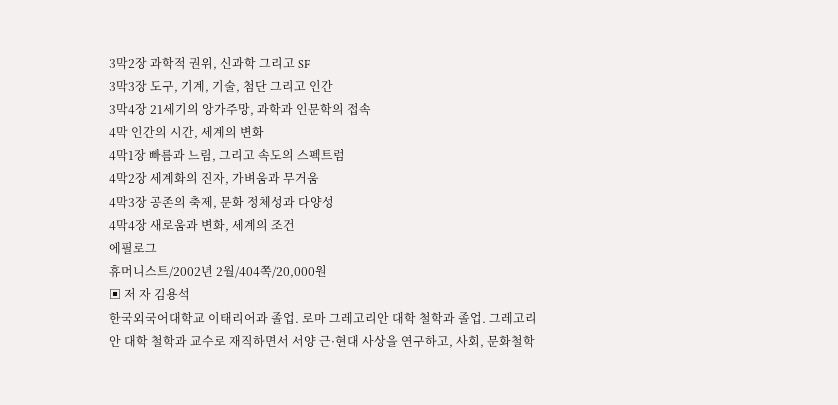3막2장 과학적 권위, 신과학 그리고 SF
3막3장 도구, 기계, 기술, 첨단 그리고 인간
3막4장 21세기의 앙가주망, 과학과 인문학의 접속
4막 인간의 시간, 세계의 변화
4막1장 빠름과 느림, 그리고 속도의 스펙트럼
4막2장 세계화의 진자, 가벼움과 무거움
4막3장 공존의 축제, 문화 정체성과 다양성
4막4장 새로움과 변화, 세계의 조건
에필로그
휴머니스트/2002년 2월/404쪽/20,000원
▣ 저 자 김용석
한국외국어대학교 이태리어과 졸업. 로마 그레고리안 대학 철학과 졸업. 그레고리안 대학 철학과 교수로 재직하면서 서양 근·현대 사상을 연구하고, 사회, 문화철학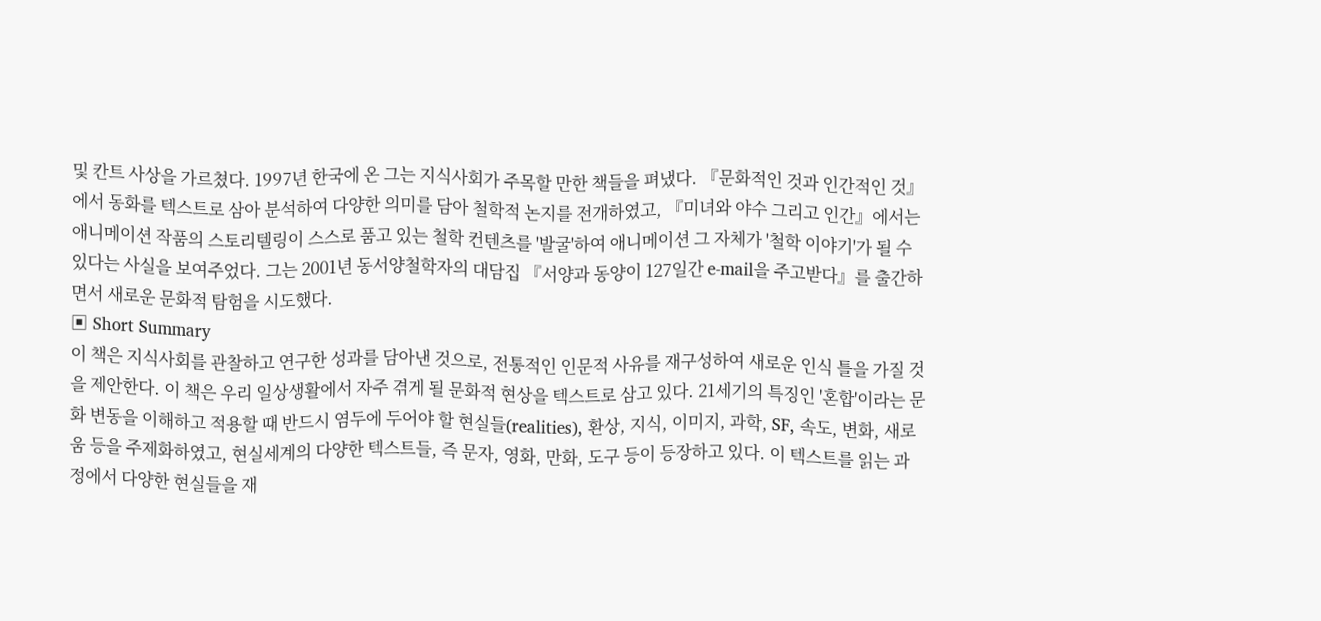및 칸트 사상을 가르쳤다. 1997년 한국에 온 그는 지식사회가 주목할 만한 책들을 펴냈다. 『문화적인 것과 인간적인 것』에서 동화를 텍스트로 삼아 분석하여 다양한 의미를 담아 철학적 논지를 전개하였고, 『미녀와 야수 그리고 인간』에서는 애니메이션 작품의 스토리텔링이 스스로 품고 있는 철학 컨텐츠를 '발굴'하여 애니메이션 그 자체가 '철학 이야기'가 될 수 있다는 사실을 보여주었다. 그는 2001년 동서양철학자의 대담집 『서양과 동양이 127일간 e-mail을 주고받다』를 출간하면서 새로운 문화적 탐험을 시도했다.
▣ Short Summary
이 책은 지식사회를 관찰하고 연구한 성과를 담아낸 것으로, 전통적인 인문적 사유를 재구성하여 새로운 인식 틀을 가질 것을 제안한다. 이 책은 우리 일상생활에서 자주 겪게 될 문화적 현상을 텍스트로 삼고 있다. 21세기의 특징인 '혼합'이라는 문화 변동을 이해하고 적용할 때 반드시 염두에 두어야 할 현실들(realities), 환상, 지식, 이미지, 과학, SF, 속도, 변화, 새로움 등을 주제화하였고, 현실세계의 다양한 텍스트들, 즉 문자, 영화, 만화, 도구 등이 등장하고 있다. 이 텍스트를 읽는 과정에서 다양한 현실들을 재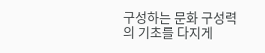구성하는 문화 구성력의 기초를 다지게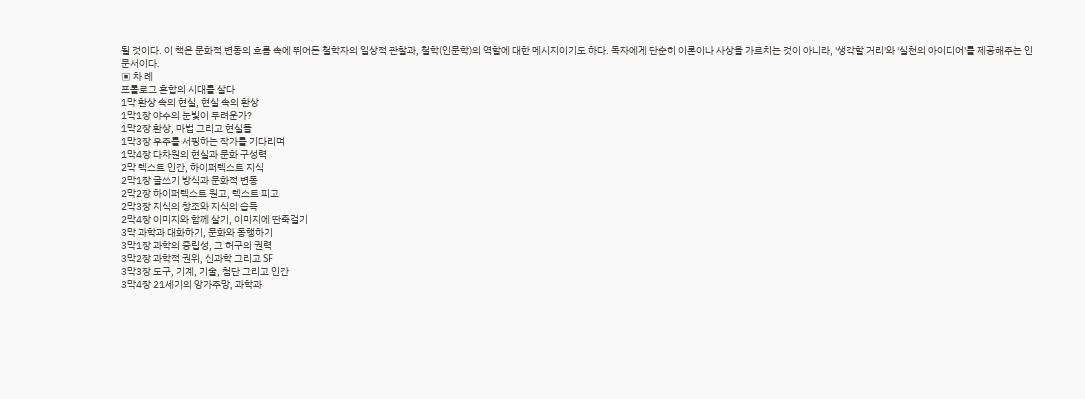될 것이다. 이 책은 문화적 변동의 흐름 속에 뛰어든 철학자의 일상적 관찰과, 철학(인문학)의 역할에 대한 메시지이기도 하다. 독자에게 단순히 이론이나 사상을 가르치는 것이 아니라, '생각할 거리'와 '실천의 아이디어'를 제공해주는 인문서이다.
▣ 차 례
프롤로그 혼합의 시대를 살다
1막 환상 속의 현실, 현실 속의 환상
1막1장 야수의 눈빛이 두려운가?
1막2장 환상, 마법 그리고 현실들
1막3장 우주를 서핑하는 작가를 기다리며
1막4장 다차원의 현실과 문화 구성력
2막 텍스트 인간, 하이퍼텍스트 지식
2막1장 글쓰기 방식과 문화적 변동
2막2장 하이퍼텍스트 원고, 텍스트 피고
2막3장 지식의 창조와 지식의 습득
2막4장 이미지와 함께 살기, 이미지에 딴죽걸기
3막 과학과 대화하기, 문화와 동행하기
3막1장 과학의 중립성, 그 허구의 권력
3막2장 과학적 권위, 신과학 그리고 SF
3막3장 도구, 기계, 기술, 첨단 그리고 인간
3막4장 21세기의 앙가주망, 과학과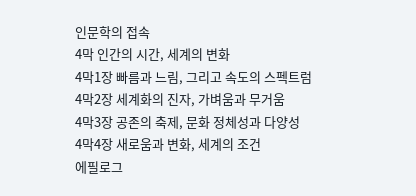인문학의 접속
4막 인간의 시간, 세계의 변화
4막1장 빠름과 느림, 그리고 속도의 스펙트럼
4막2장 세계화의 진자, 가벼움과 무거움
4막3장 공존의 축제, 문화 정체성과 다양성
4막4장 새로움과 변화, 세계의 조건
에필로그